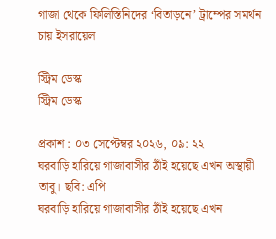গাজা থেকে ফিলিস্তিনিদের ‘বিতাড়নে’ ট্রাম্পের সমর্থন চায় ইসরায়েল

স্ট্রিম ডেস্ক
স্ট্রিম ডেস্ক

প্রকাশ : ০৩ সেপ্টেম্বর ২০২৬, ০৯: ২২
ঘরবাড়ি হারিয়ে গাজাবাসীর ঠাঁই হয়েছে এখন অস্থায়ী তাবু। ছবি: এপি
ঘরবাড়ি হারিয়ে গাজাবাসীর ঠাঁই হয়েছে এখন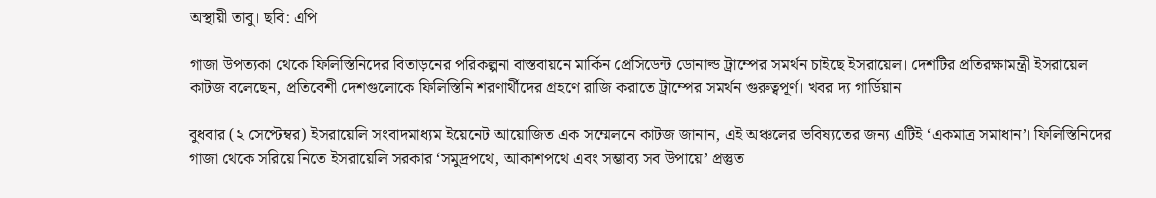অস্থায়ী তাবু। ছবি: এপি

গাজা উপত্যকা থেকে ফিলিস্তিনিদের বিতাড়নের পরিকল্পনা বাস্তবায়নে মার্কিন প্রেসিডেন্ট ডোনাল্ড ট্রাম্পের সমর্থন চাইছে ইসরায়েল। দেশটির প্রতিরক্ষামন্ত্রী ইসরায়েল কাটজ বলেছেন, প্রতিবেশী দেশগুলোকে ফিলিস্তিনি শরণার্থীদের গ্রহণে রাজি করাতে ট্রাম্পের সমর্থন গুরুত্বপূর্ণ। খবর দ্য গার্ডিয়ান

বুধবার (২ সেপ্টেম্বর) ইসরায়েলি সংবাদমাধ্যম ইয়েনেট আয়োজিত এক সম্মেলনে কাটজ জানান, এই অঞ্চলের ভবিষ্যতের জন্য এটিই ‘একমাত্র সমাধান’। ফিলিস্তিনিদের গাজা থেকে সরিয়ে নিতে ইসরায়েলি সরকার ‘সমুদ্রপথে, আকাশপথে এবং সম্ভাব্য সব উপায়ে’ প্রস্তুত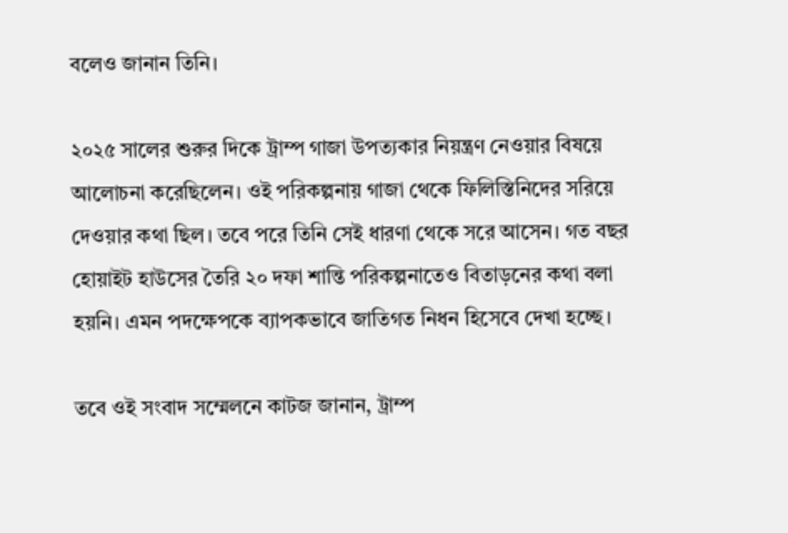বলেও জানান তিনি।

২০২৫ সালের শুরুর দিকে ট্রাম্প গাজা উপত্যকার নিয়ন্ত্রণ নেওয়ার বিষয়ে আলোচনা করেছিলেন। ওই পরিকল্পনায় গাজা থেকে ফিলিস্তিনিদের সরিয়ে দেওয়ার কথা ছিল। তবে পরে তিনি সেই ধারণা থেকে সরে আসেন। গত বছর হোয়াইট হাউসের তৈরি ২০ দফা শান্তি পরিকল্পনাতেও বিতাড়নের কথা বলা হয়নি। এমন পদক্ষেপকে ব্যাপকভাবে জাতিগত নিধন হিসেবে দেখা হচ্ছে।

তবে ওই সংবাদ সম্মেলনে কাটজ জানান, ট্রাম্প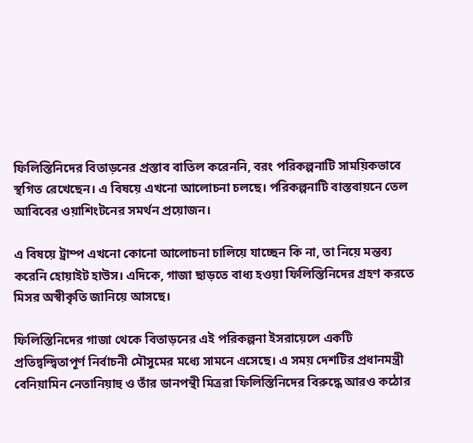ফিলিস্তিনিদের বিতাড়নের প্রস্তাব বাতিল করেননি, বরং পরিকল্পনাটি সাময়িকভাবে স্থগিত রেখেছেন। এ বিষয়ে এখনো আলোচনা চলছে। পরিকল্পনাটি বাস্তবায়নে তেল আবিবের ওয়াশিংটনের সমর্থন প্রয়োজন।

এ বিষয়ে ট্রাম্প এখনো কোনো আলোচনা চালিয়ে যাচ্ছেন কি না, তা নিয়ে মন্তব্য করেনি হোয়াইট হাউস। এদিকে, গাজা ছাড়তে বাধ্য হওয়া ফিলিস্তিনিদের গ্রহণ করতে মিসর অস্বীকৃতি জানিয়ে আসছে।

ফিলিস্তিনিদের গাজা থেকে বিতাড়নের এই পরিকল্পনা ইসরায়েলে একটি প্রতিদ্বন্দ্বিতাপূর্ণ নির্বাচনী মৌসুমের মধ্যে সামনে এসেছে। এ সময় দেশটির প্রধানমন্ত্রী বেনিয়ামিন নেতানিয়াহু ও তাঁর ডানপন্থী মিত্ররা ফিলিস্তিনিদের বিরুদ্ধে আরও কঠোর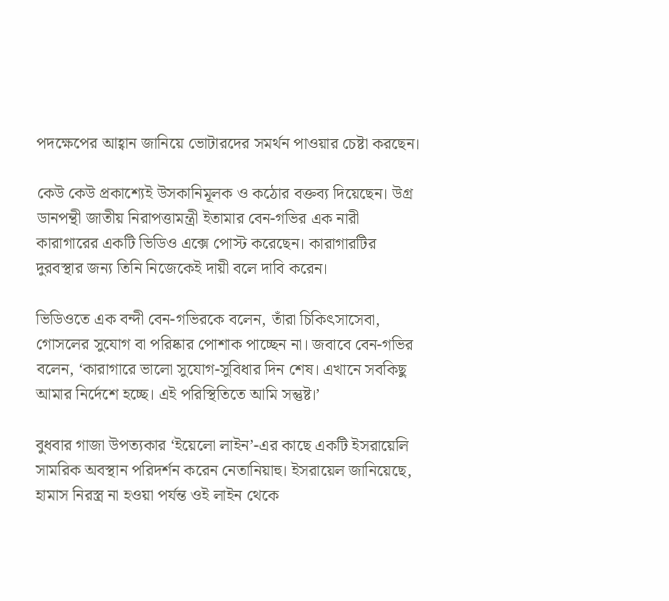পদক্ষেপের আহ্বান জানিয়ে ভোটারদের সমর্থন পাওয়ার চেষ্টা করছেন।

কেউ কেউ প্রকাশ্যেই উসকানিমূলক ও কঠোর বক্তব্য দিয়েছেন। উগ্র ডানপন্থী জাতীয় নিরাপত্তামন্ত্রী ইতামার বেন-গভির এক নারী কারাগারের একটি ভিডিও এক্সে পোস্ট করেছেন। কারাগারটির দুরবস্থার জন্য তিনি নিজেকেই দায়ী বলে দাবি করেন।

ভিডিওতে এক বন্দী বেন-গভিরকে বলেন, তাঁরা চিকিৎসাসেবা, গোসলের সুযোগ বা পরিষ্কার পোশাক পাচ্ছেন না। জবাবে বেন-গভির বলেন, ‘কারাগারে ভালো সুযোগ-সুবিধার দিন শেষ। এখানে সবকিছু আমার নির্দেশে হচ্ছে। এই পরিস্থিতিতে আমি সন্তুষ্ট।’

বুধবার গাজা উপত্যকার ‘ইয়েলো লাইন’-এর কাছে একটি ইসরায়েলি সামরিক অবস্থান পরিদর্শন করেন নেতানিয়াহু। ইসরায়েল জানিয়েছে, হামাস নিরস্ত্র না হওয়া পর্যন্ত ওই লাইন থেকে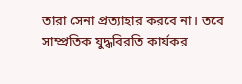তারা সেনা প্রত্যাহার করবে না। তবে সাম্প্রতিক যুদ্ধবিরতি কার্যকর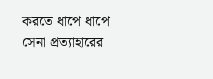করতে ধাপে ধাপে সেনা প্রত্যাহারের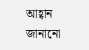আহ্বান জানানো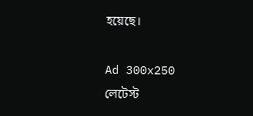হয়েছে।

Ad 300x250
লেটেস্ট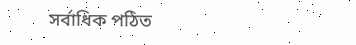সর্বাধিক পঠিত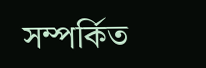সম্পর্কিত